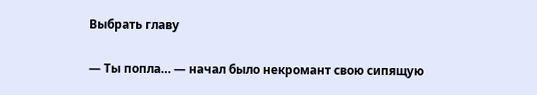Выбрать главу

— Ты попла… — начал было некромант свою сипящую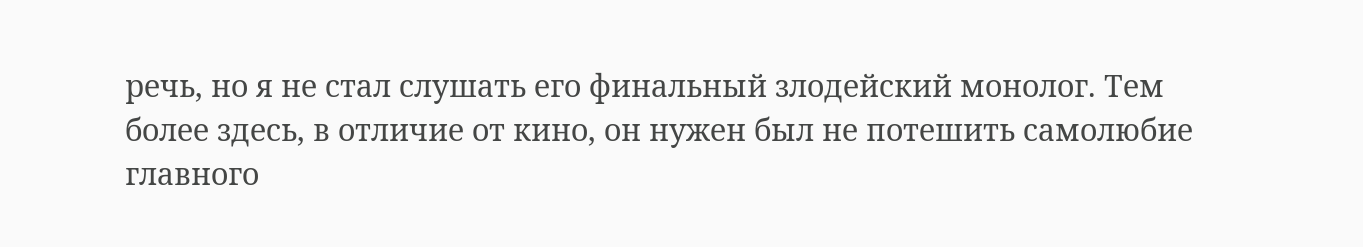речь, но я не стал слушать его финальный злодейский монолог. Тем более здесь, в отличие от кино, он нужен был не потешить самолюбие главного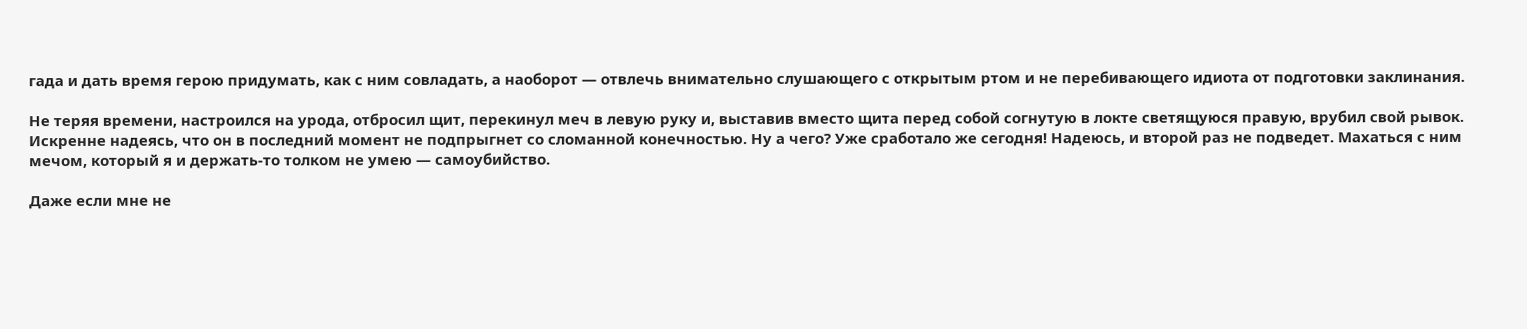гада и дать время герою придумать, как с ним совладать, а наоборот — отвлечь внимательно слушающего с открытым ртом и не перебивающего идиота от подготовки заклинания.

Не теряя времени, настроился на урода, отбросил щит, перекинул меч в левую руку и, выставив вместо щита перед собой согнутую в локте светящуюся правую, врубил свой рывок. Искренне надеясь, что он в последний момент не подпрыгнет со сломанной конечностью. Ну а чего? Уже сработало же сегодня! Надеюсь, и второй раз не подведет. Махаться с ним мечом, который я и держать-то толком не умею — самоубийство.

Даже если мне не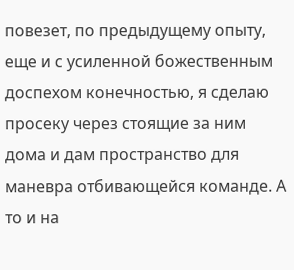повезет, по предыдущему опыту, еще и с усиленной божественным доспехом конечностью, я сделаю просеку через стоящие за ним дома и дам пространство для маневра отбивающейся команде. А то и на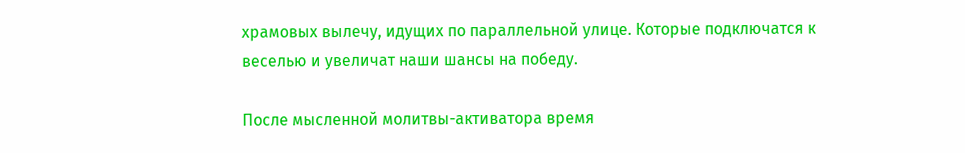храмовых вылечу, идущих по параллельной улице. Которые подключатся к веселью и увеличат наши шансы на победу.

После мысленной молитвы-активатора время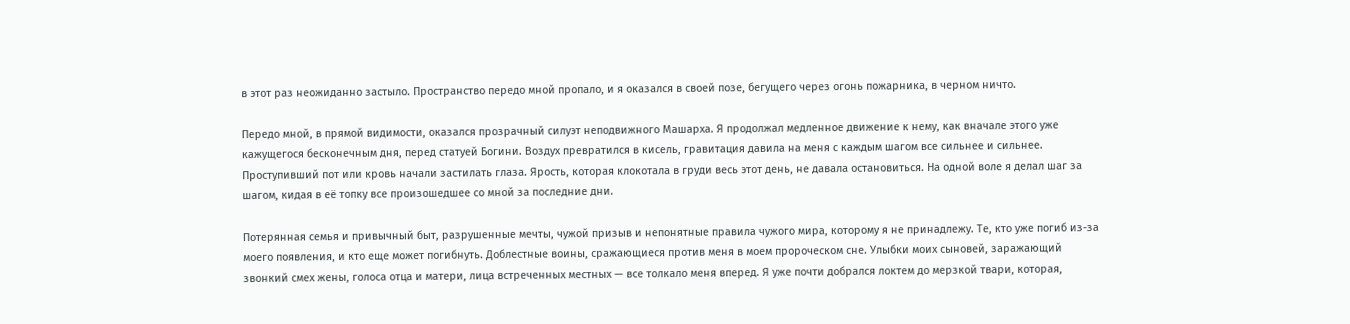в этот раз неожиданно застыло. Пространство передо мной пропало, и я оказался в своей позе, бегущего через огонь пожарника, в черном ничто.

Передо мной, в прямой видимости, оказался прозрачный силуэт неподвижного Машарха. Я продолжал медленное движение к нему, как вначале этого уже кажущегося бесконечным дня, перед статуей Богини. Воздух превратился в кисель, гравитация давила на меня с каждым шагом все сильнее и сильнее. Проступивший пот или кровь начали застилать глаза. Ярость, которая клокотала в груди весь этот день, не давала остановиться. На одной воле я делал шаг за шагом, кидая в её топку все произошедшее со мной за последние дни.

Потерянная семья и привычный быт, разрушенные мечты, чужой призыв и непонятные правила чужого мира, которому я не принадлежу. Те, кто уже погиб из-за моего появления, и кто еще может погибнуть. Доблестные воины, сражающиеся против меня в моем пророческом сне. Улыбки моих сыновей, заражающий звонкий смех жены, голоса отца и матери, лица встреченных местных — все толкало меня вперед. Я уже почти добрался локтем до мерзкой твари, которая,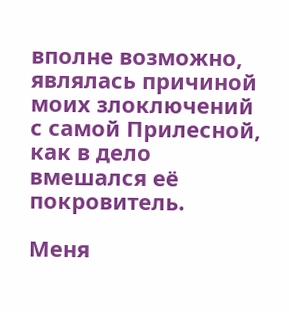вполне возможно, являлась причиной моих злоключений с самой Прилесной, как в дело вмешался её покровитель.

Меня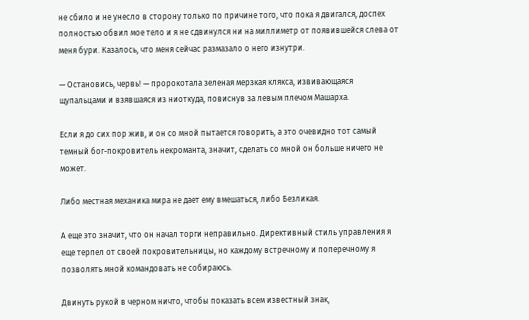не сбило и не унесло в сторону только по причине того, что пока я двигался, доспех полностью обвил мое тело и я не сдвинулся ни на миллиметр от появившейся слева от меня бури. Казалось, что меня сейчас размазало о него изнутри.

— Остановись, червь! — пророкотала зеленая мерзкая клякса, извивающаяся щупальцами и взявшаяся из ниоткуда, повиснув за левым плечом Машарха.

Если я до сих пор жив, и он со мной пытается говорить, а это очевидно тот самый темный бог-покровитель некроманта, значит, сделать со мной он больше ничего не может.

Либо местная механика мира не дает ему вмешаться, либо Безликая.

А еще это значит, что он начал торги неправильно. Директивный стиль управления я еще терпел от своей покровительницы, но каждому встречному и поперечному я позволять мной командовать не собираюсь.

Двинуть рукой в черном ничто, чтобы показать всем известный знак,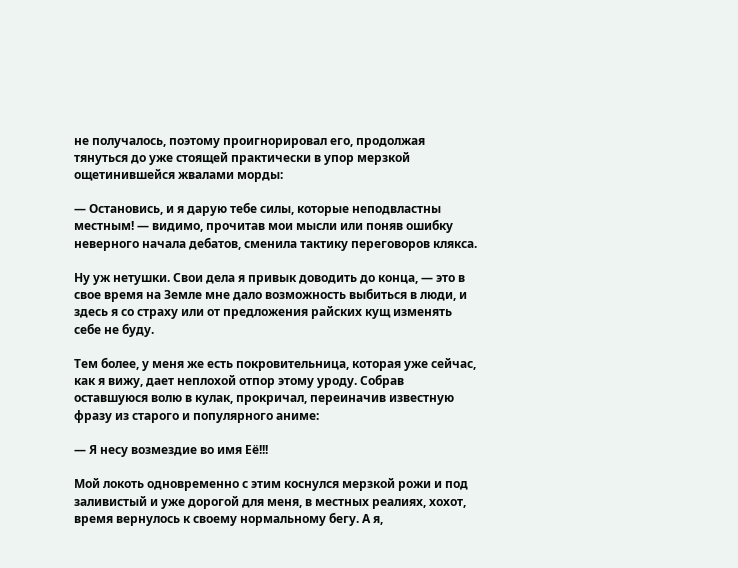не получалось, поэтому проигнорировал его, продолжая тянуться до уже стоящей практически в упор мерзкой ощетинившейся жвалами морды:

— Остановись, и я дарую тебе силы, которые неподвластны местным! — видимо, прочитав мои мысли или поняв ошибку неверного начала дебатов, сменила тактику переговоров клякса.

Ну уж нетушки. Свои дела я привык доводить до конца, — это в свое время на Земле мне дало возможность выбиться в люди, и здесь я со страху или от предложения райских кущ изменять себе не буду.

Тем более, у меня же есть покровительница, которая уже сейчас, как я вижу, дает неплохой отпор этому уроду. Собрав оставшуюся волю в кулак, прокричал, переиначив известную фразу из старого и популярного аниме:

— Я несу возмездие во имя Её!!!

Мой локоть одновременно с этим коснулся мерзкой рожи и под заливистый и уже дорогой для меня, в местных реалиях, хохот, время вернулось к своему нормальному бегу. А я,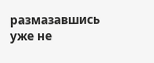размазавшись уже не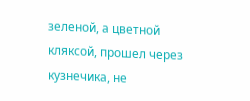зеленой, а цветной кляксой, прошел через кузнечика, не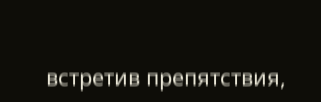встретив препятствия,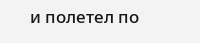и полетел по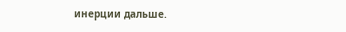инерции дальше.